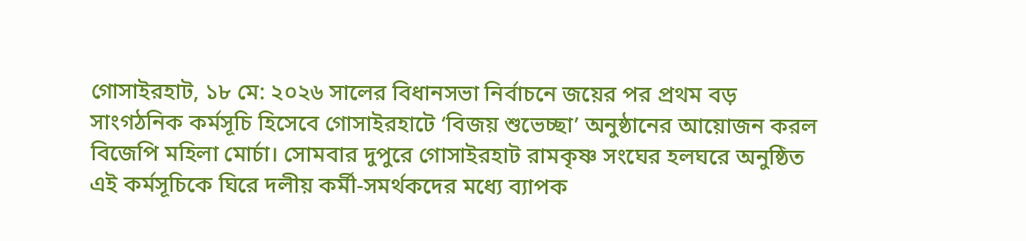গোসাইরহাট, ১৮ মে: ২০২৬ সালের বিধানসভা নির্বাচনে জয়ের পর প্রথম বড় সাংগঠনিক কর্মসূচি হিসেবে গোসাইরহাটে ‘বিজয় শুভেচ্ছা’ অনুষ্ঠানের আয়োজন করল বিজেপি মহিলা মোর্চা। সোমবার দুপুরে গোসাইরহাট রামকৃষ্ণ সংঘের হলঘরে অনুষ্ঠিত এই কর্মসূচিকে ঘিরে দলীয় কর্মী-সমর্থকদের মধ্যে ব্যাপক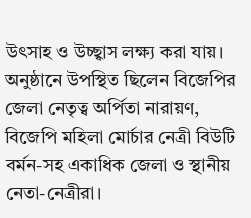উৎসাহ ও উচ্ছ্বাস লক্ষ্য করা যায়।
অনুষ্ঠানে উপস্থিত ছিলেন বিজেপির জেলা নেতৃত্ব অর্পিতা নারায়ণ, বিজেপি মহিলা মোর্চার নেত্রী বিউটি বর্মন-সহ একাধিক জেলা ও স্থানীয় নেতা-নেত্রীরা।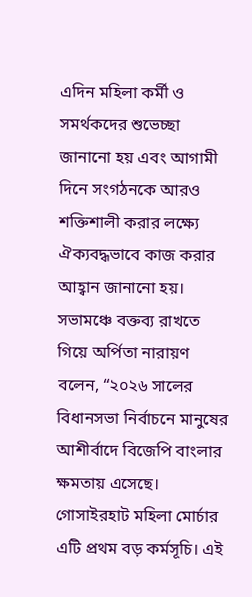এদিন মহিলা কর্মী ও সমর্থকদের শুভেচ্ছা জানানো হয় এবং আগামী দিনে সংগঠনকে আরও শক্তিশালী করার লক্ষ্যে ঐক্যবদ্ধভাবে কাজ করার আহ্বান জানানো হয়।
সভামঞ্চে বক্তব্য রাখতে গিয়ে অর্পিতা নারায়ণ বলেন, “২০২৬ সালের বিধানসভা নির্বাচনে মানুষের আশীর্বাদে বিজেপি বাংলার ক্ষমতায় এসেছে। গোসাইরহাট মহিলা মোর্চার এটি প্রথম বড় কর্মসূচি। এই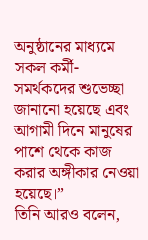অনুষ্ঠানের মাধ্যমে সকল কর্মী-সমর্থকদের শুভেচ্ছা জানানো হয়েছে এবং আগামী দিনে মানুষের পাশে থেকে কাজ করার অঙ্গীকার নেওয়া হয়েছে।”
তিনি আরও বলেন,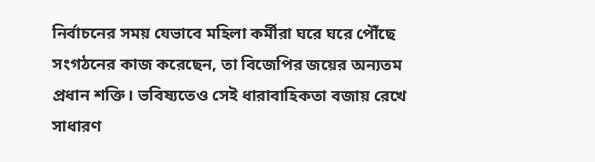নির্বাচনের সময় যেভাবে মহিলা কর্মীরা ঘরে ঘরে পৌঁছে সংগঠনের কাজ করেছেন, তা বিজেপির জয়ের অন্যতম প্রধান শক্তি। ভবিষ্যতেও সেই ধারাবাহিকতা বজায় রেখে সাধারণ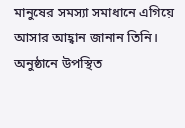মানুষের সমস্যা সমাধানে এগিয়ে আসার আহ্বান জানান তিনি।
অনুষ্ঠানে উপস্থিত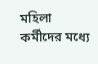মহিলা কর্মীদের মধ্যে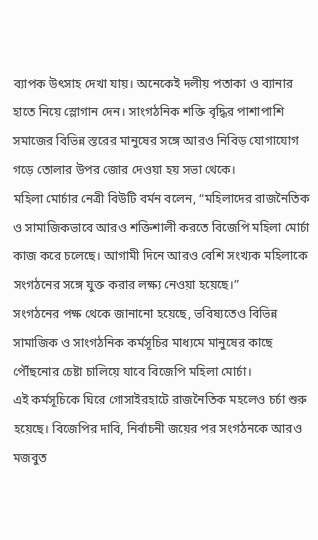ব্যাপক উৎসাহ দেখা যায়। অনেকেই দলীয় পতাকা ও ব্যানার হাতে নিয়ে স্লোগান দেন। সাংগঠনিক শক্তি বৃদ্ধির পাশাপাশি সমাজের বিভিন্ন স্তরের মানুষের সঙ্গে আরও নিবিড় যোগাযোগ গড়ে তোলার উপর জোর দেওয়া হয় সভা থেকে।
মহিলা মোর্চার নেত্রী বিউটি বর্মন বলেন, “মহিলাদের রাজনৈতিক ও সামাজিকভাবে আরও শক্তিশালী করতে বিজেপি মহিলা মোর্চা কাজ করে চলেছে। আগামী দিনে আরও বেশি সংখ্যক মহিলাকে সংগঠনের সঙ্গে যুক্ত করার লক্ষ্য নেওয়া হয়েছে।”
সংগঠনের পক্ষ থেকে জানানো হয়েছে, ভবিষ্যতেও বিভিন্ন সামাজিক ও সাংগঠনিক কর্মসূচির মাধ্যমে মানুষের কাছে পৌঁছনোর চেষ্টা চালিয়ে যাবে বিজেপি মহিলা মোর্চা।
এই কর্মসূচিকে ঘিরে গোসাইরহাটে রাজনৈতিক মহলেও চর্চা শুরু হয়েছে। বিজেপির দাবি, নির্বাচনী জয়ের পর সংগঠনকে আরও মজবুত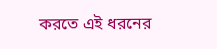করতে এই ধরনের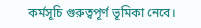কর্মসূচি গুরুত্বপূর্ণ ভূমিকা নেবে।